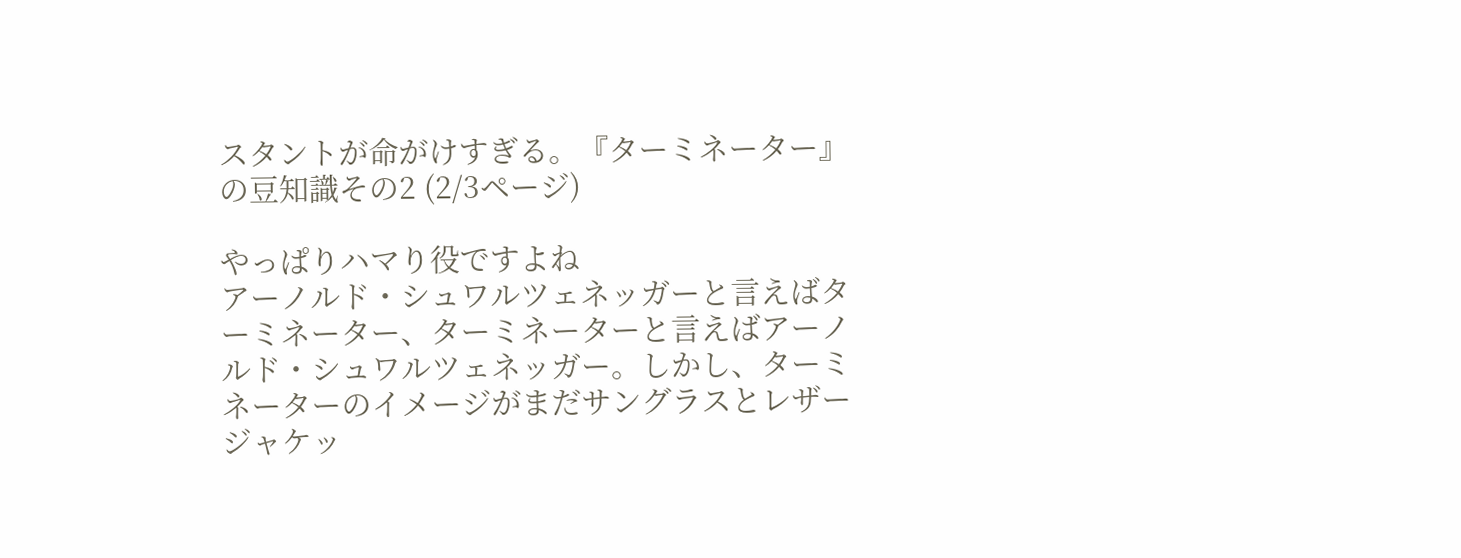スタントが命がけすぎる。『ターミネーター』の豆知識その2 (2/3ページ)

やっぱりハマり役ですよね
アーノルド・シュワルツェネッガーと言えばターミネーター、ターミネーターと言えばアーノルド・シュワルツェネッガー。しかし、ターミネーターのイメージがまだサングラスとレザージャケッ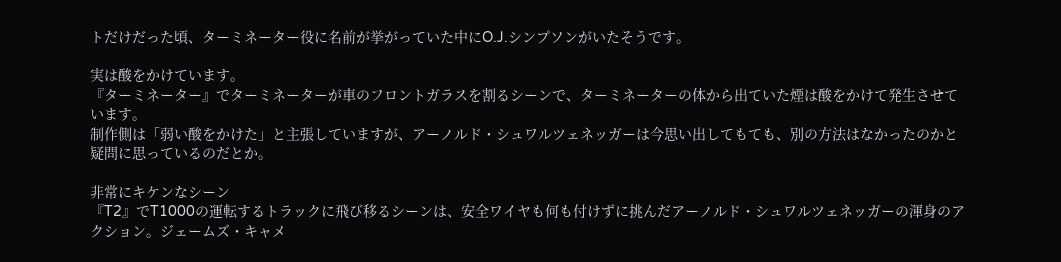トだけだった頃、ターミネーター役に名前が挙がっていた中にO.J.シンプソンがいたそうです。

実は酸をかけています。
『ターミネーター』でターミネーターが車のフロントガラスを割るシーンで、ターミネーターの体から出ていた煙は酸をかけて発生させています。
制作側は「弱い酸をかけた」と主張していますが、アーノルド・シュワルツェネッガーは今思い出してもても、別の方法はなかったのかと疑問に思っているのだとか。

非常にキケンなシーン
『T2』でT1000の運転するトラックに飛び移るシーンは、安全ワイヤも何も付けずに挑んだアーノルド・シュワルツェネッガーの渾身のアクション。ジェームズ・キャメ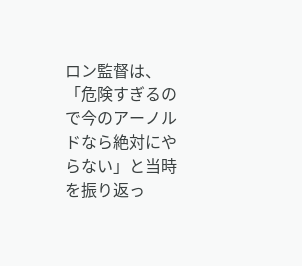ロン監督は、「危険すぎるので今のアーノルドなら絶対にやらない」と当時を振り返っ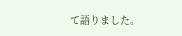て語りました。